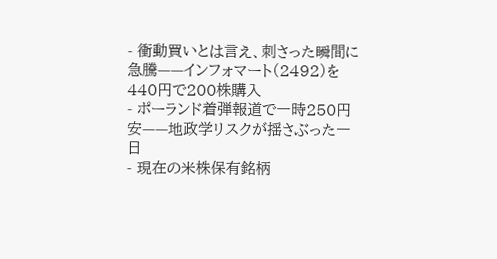- 衝動買いとは言え、刺さった瞬間に急騰——インフォマート(2492)を440円で200株購入
- ポーランド着弾報道で一時250円安——地政学リスクが揺さぶった一日
- 現在の米株保有銘柄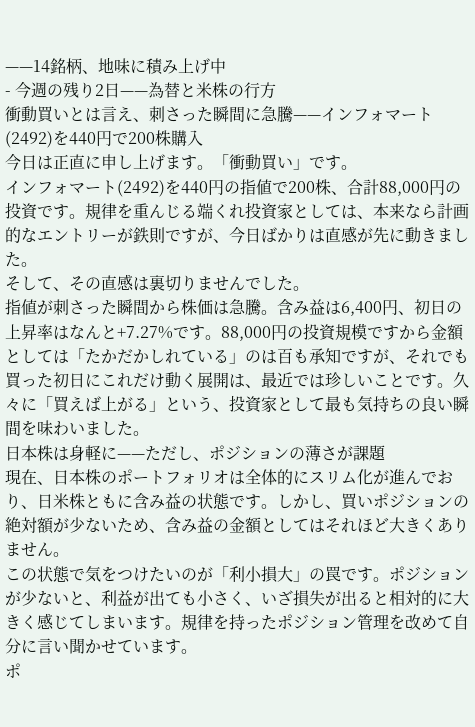——14銘柄、地味に積み上げ中
- 今週の残り2日——為替と米株の行方
衝動買いとは言え、刺さった瞬間に急騰——インフォマート(2492)を440円で200株購入
今日は正直に申し上げます。「衝動買い」です。
インフォマート(2492)を440円の指値で200株、合計88,000円の投資です。規律を重んじる端くれ投資家としては、本来なら計画的なエントリーが鉄則ですが、今日ばかりは直感が先に動きました。
そして、その直感は裏切りませんでした。
指値が刺さった瞬間から株価は急騰。含み益は6,400円、初日の上昇率はなんと+7.27%です。88,000円の投資規模ですから金額としては「たかだかしれている」のは百も承知ですが、それでも買った初日にこれだけ動く展開は、最近では珍しいことです。久々に「買えば上がる」という、投資家として最も気持ちの良い瞬間を味わいました。
日本株は身軽に——ただし、ポジションの薄さが課題
現在、日本株のポートフォリオは全体的にスリム化が進んでおり、日米株ともに含み益の状態です。しかし、買いポジションの絶対額が少ないため、含み益の金額としてはそれほど大きくありません。
この状態で気をつけたいのが「利小損大」の罠です。ポジションが少ないと、利益が出ても小さく、いざ損失が出ると相対的に大きく感じてしまいます。規律を持ったポジション管理を改めて自分に言い聞かせています。
ポ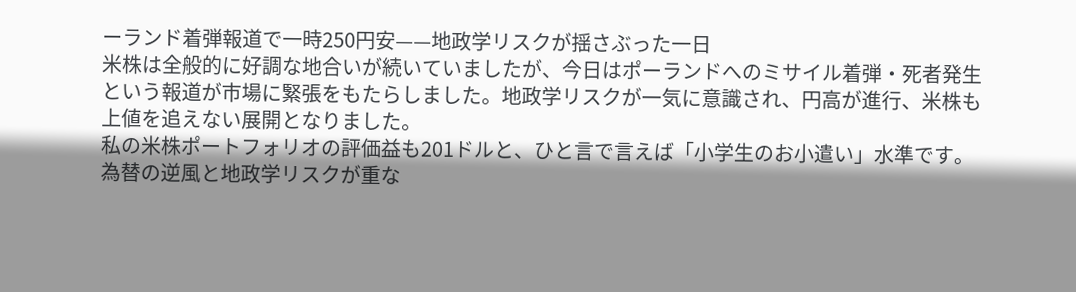ーランド着弾報道で一時250円安——地政学リスクが揺さぶった一日
米株は全般的に好調な地合いが続いていましたが、今日はポーランドへのミサイル着弾・死者発生という報道が市場に緊張をもたらしました。地政学リスクが一気に意識され、円高が進行、米株も上値を追えない展開となりました。
私の米株ポートフォリオの評価益も201ドルと、ひと言で言えば「小学生のお小遣い」水準です。為替の逆風と地政学リスクが重な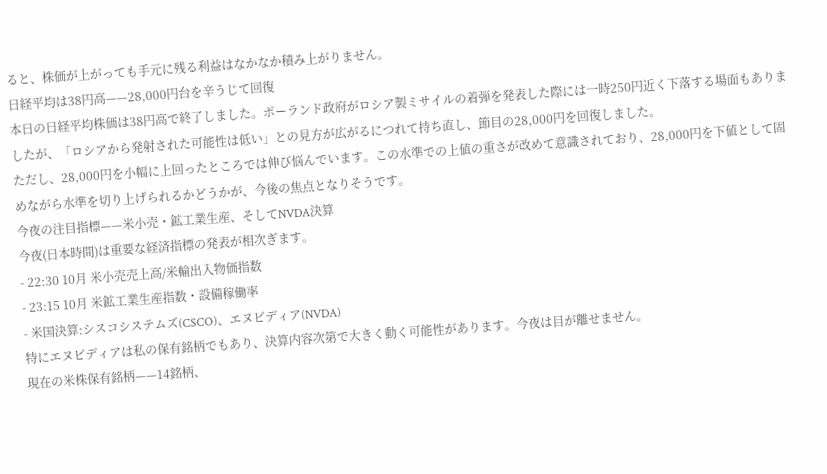ると、株価が上がっても手元に残る利益はなかなか積み上がりません。
日経平均は38円高——28,000円台を辛うじて回復
本日の日経平均株価は38円高で終了しました。ポーランド政府がロシア製ミサイルの着弾を発表した際には一時250円近く下落する場面もありましたが、「ロシアから発射された可能性は低い」との見方が広がるにつれて持ち直し、節目の28,000円を回復しました。
ただし、28,000円を小幅に上回ったところでは伸び悩んでいます。この水準での上値の重さが改めて意識されており、28,000円を下値として固めながら水準を切り上げられるかどうかが、今後の焦点となりそうです。
今夜の注目指標——米小売・鉱工業生産、そしてNVDA決算
今夜(日本時間)は重要な経済指標の発表が相次ぎます。
- 22:30 10月 米小売売上高/米輸出入物価指数
- 23:15 10月 米鉱工業生産指数・設備稼働率
- 米国決算:シスコシステムズ(CSCO)、エヌビディア(NVDA)
特にエヌビディアは私の保有銘柄でもあり、決算内容次第で大きく動く可能性があります。今夜は目が離せません。
現在の米株保有銘柄——14銘柄、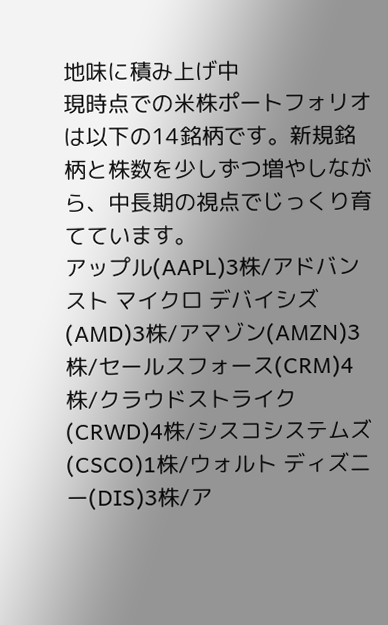地味に積み上げ中
現時点での米株ポートフォリオは以下の14銘柄です。新規銘柄と株数を少しずつ増やしながら、中長期の視点でじっくり育てています。
アップル(AAPL)3株/アドバンスト マイクロ デバイシズ(AMD)3株/アマゾン(AMZN)3株/セールスフォース(CRM)4株/クラウドストライク(CRWD)4株/シスコシステムズ(CSCO)1株/ウォルト ディズニー(DIS)3株/ア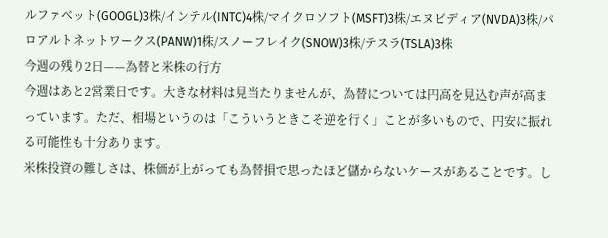ルファベット(GOOGL)3株/インテル(INTC)4株/マイクロソフト(MSFT)3株/エヌビディア(NVDA)3株/パロアルトネットワークス(PANW)1株/スノーフレイク(SNOW)3株/テスラ(TSLA)3株
今週の残り2日——為替と米株の行方
今週はあと2営業日です。大きな材料は見当たりませんが、為替については円高を見込む声が高まっています。ただ、相場というのは「こういうときこそ逆を行く」ことが多いもので、円安に振れる可能性も十分あります。
米株投資の難しさは、株価が上がっても為替損で思ったほど儲からないケースがあることです。し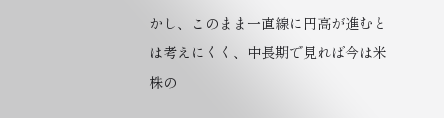かし、このまま一直線に円高が進むとは考えにくく、中長期で見れば今は米株の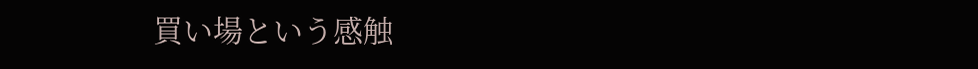買い場という感触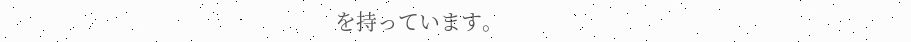を持っています。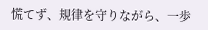慌てず、規律を守りながら、一歩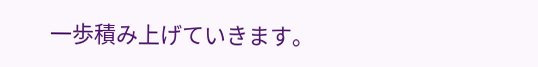一歩積み上げていきます。